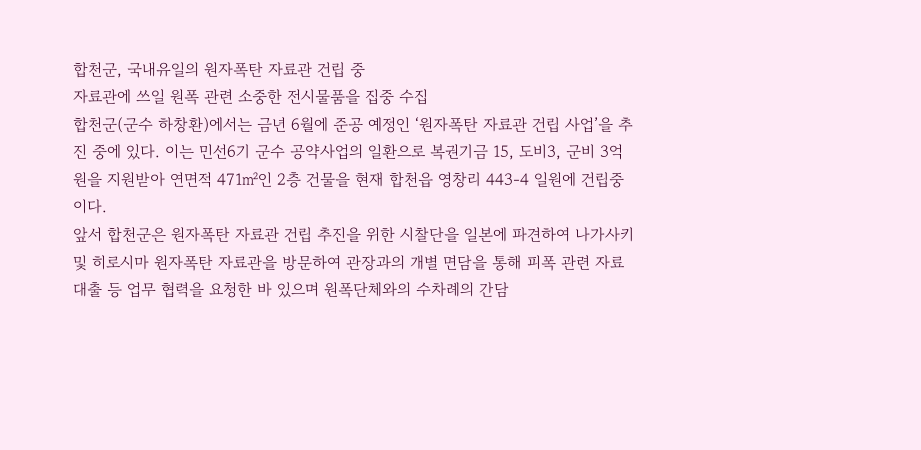합천군, 국내유일의 원자폭탄 자료관 건립 중
자료관에 쓰일 원폭 관련 소중한 전시물품을 집중 수집
합천군(군수 하창환)에서는 금년 6월에 준공 예정인 ‘원자폭탄 자료관 건립 사업’을 추진 중에 있다. 이는 민선6기 군수 공약사업의 일환으로 복권기금 15, 도비3, 군비 3억원을 지원받아 연면적 471㎡인 2층 건물을 현재 합천읍 영창리 443-4 일원에 건립중이다.
앞서 합천군은 원자폭탄 자료관 건립 추진을 위한 시찰단을 일본에 파견하여 나가사키 및 히로시마 원자폭탄 자료관을 방문하여 관장과의 개별 면담을 통해 피폭 관련 자료 대출 등 업무 협력을 요청한 바 있으며 원폭단체와의 수차례의 간담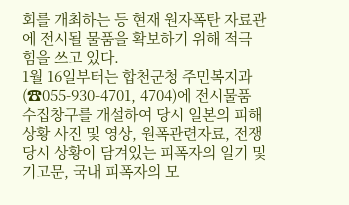회를 개최하는 등 현재 원자폭탄 자료관에 전시될 물품을 확보하기 위해 적극 힘을 쓰고 있다.
1월 16일부터는 합천군청 주민복지과(☎055-930-4701, 4704)에 전시물품 수집창구를 개설하여 당시 일본의 피해 상황 사진 및 영상, 원폭관련자료, 전쟁당시 상황이 담겨있는 피폭자의 일기 및 기고문, 국내 피폭자의 모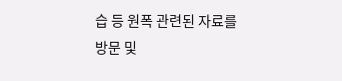습 등 원폭 관련된 자료를 방문 및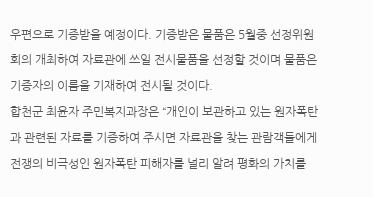우편으로 기증받을 예정이다. 기증받은 물품은 5월중 선정위원회의 개최하여 자료관에 쓰일 전시물품을 선정할 것이며 물품은 기증자의 이름을 기재하여 전시될 것이다.
합천군 최윤자 주민복지과장은 “개인이 보관하고 있는 원자폭탄과 관련된 자료를 기증하여 주시면 자료관을 찾는 관람객들에게 전쟁의 비극성인 원자폭탄 피해자를 널리 알려 평화의 가치를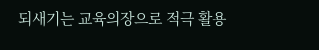되새기는 교육의장으로 적극 활용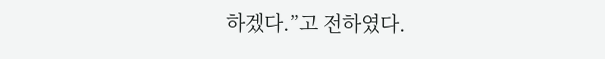하겠다.”고 전하였다.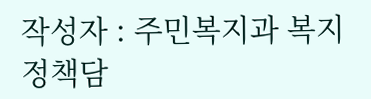작성자 : 주민복지과 복지정책담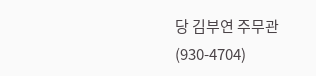당 김부연 주무관(930-4704)